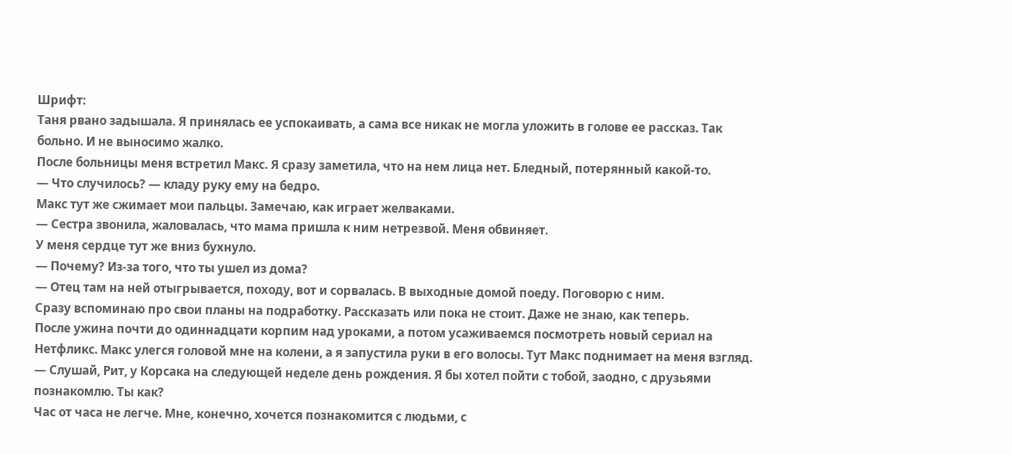Шрифт:
Таня рвано задышала. Я принялась ее успокаивать, а сама все никак не могла уложить в голове ее рассказ. Так больно. И не выносимо жалко.
После больницы меня встретил Макс. Я сразу заметила, что на нем лица нет. Бледный, потерянный какой-то.
— Что случилось? — кладу руку ему на бедро.
Макс тут же сжимает мои пальцы. Замечаю, как играет желваками.
— Сестра звонила, жаловалась, что мама пришла к ним нетрезвой. Меня обвиняет.
У меня сердце тут же вниз бухнуло.
— Почему? Из-за того, что ты ушел из дома?
— Отец там на ней отыгрывается, походу, вот и сорвалась. В выходные домой поеду. Поговорю с ним.
Сразу вспоминаю про свои планы на подработку. Рассказать или пока не стоит. Даже не знаю, как теперь.
После ужина почти до одиннадцати корпим над уроками, а потом усаживаемся посмотреть новый сериал на Нетфликс. Макс улегся головой мне на колени, а я запустила руки в его волосы. Тут Макс поднимает на меня взгляд.
— Слушай, Рит, у Корсака на следующей неделе день рождения. Я бы хотел пойти с тобой, заодно, с друзьями познакомлю. Ты как?
Час от часа не легче. Мне, конечно, хочется познакомится с людьми, с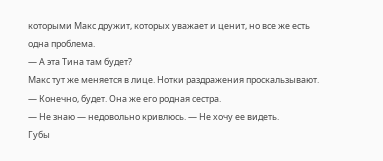которыми Макс дружит, которых уважает и ценит, но все же есть одна проблема.
— А эта Тина там будет?
Макс тут же меняется в лице. Нотки раздражения проскальзывают.
— Конечно, будет. Она же его родная сестра.
— Не знаю — недовольно кривлюсь. — Не хочу ее видеть.
Губы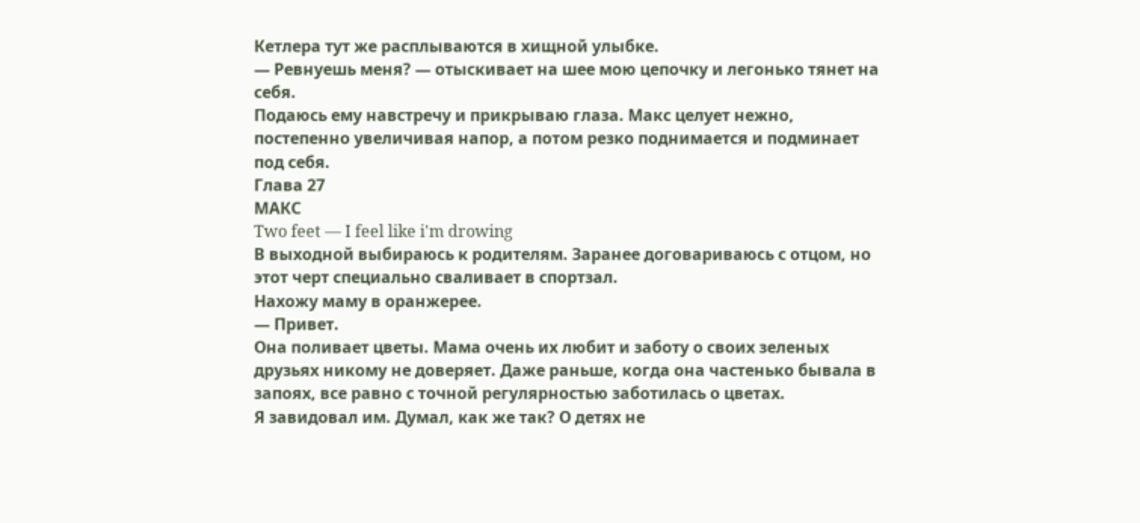Кетлера тут же расплываются в хищной улыбке.
— Ревнуешь меня? — отыскивает на шее мою цепочку и легонько тянет на себя.
Подаюсь ему навстречу и прикрываю глаза. Макс целует нежно, постепенно увеличивая напор, а потом резко поднимается и подминает под себя.
Глава 27
МАКС
Two feet — I feel like i'm drowing
В выходной выбираюсь к родителям. Заранее договариваюсь с отцом, но этот черт специально сваливает в спортзал.
Нахожу маму в оранжерее.
— Привет.
Она поливает цветы. Мама очень их любит и заботу о своих зеленых друзьях никому не доверяет. Даже раньше, когда она частенько бывала в запоях, все равно с точной регулярностью заботилась о цветах.
Я завидовал им. Думал, как же так? О детях не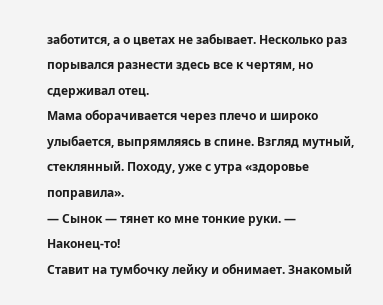заботится, а о цветах не забывает. Несколько раз порывался разнести здесь все к чертям, но сдерживал отец.
Мама оборачивается через плечо и широко улыбается, выпрямляясь в спине. Взгляд мутный, стеклянный. Походу, уже с утра «здоровье поправила».
— Сынок — тянет ко мне тонкие руки. — Наконец-то!
Ставит на тумбочку лейку и обнимает. Знакомый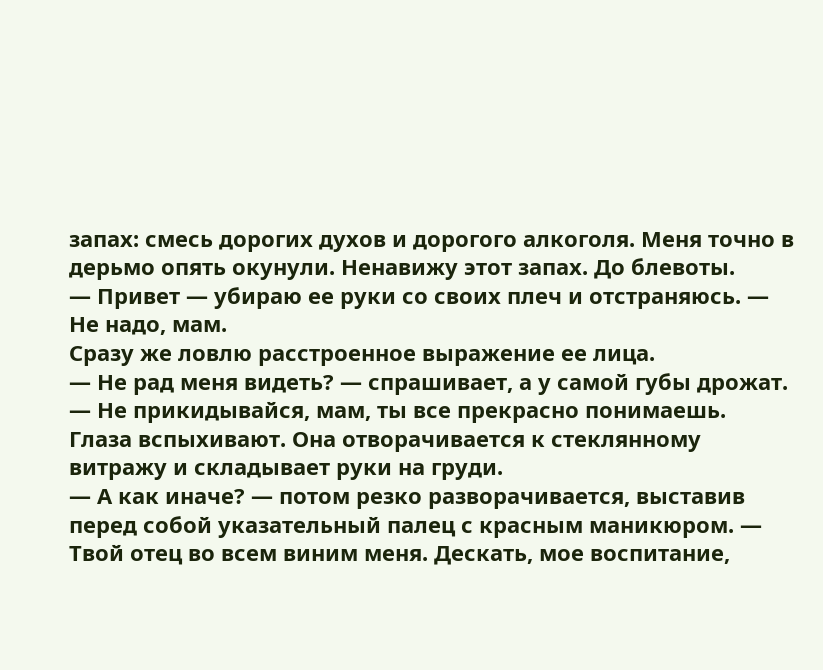запах: смесь дорогих духов и дорогого алкоголя. Меня точно в дерьмо опять окунули. Ненавижу этот запах. До блевоты.
— Привет — убираю ее руки со своих плеч и отстраняюсь. — Не надо, мам.
Сразу же ловлю расстроенное выражение ее лица.
— Не рад меня видеть? — спрашивает, а у самой губы дрожат.
— Не прикидывайся, мам, ты все прекрасно понимаешь.
Глаза вспыхивают. Она отворачивается к стеклянному витражу и складывает руки на груди.
— А как иначе? — потом резко разворачивается, выставив перед собой указательный палец с красным маникюром. — Твой отец во всем виним меня. Дескать, мое воспитание,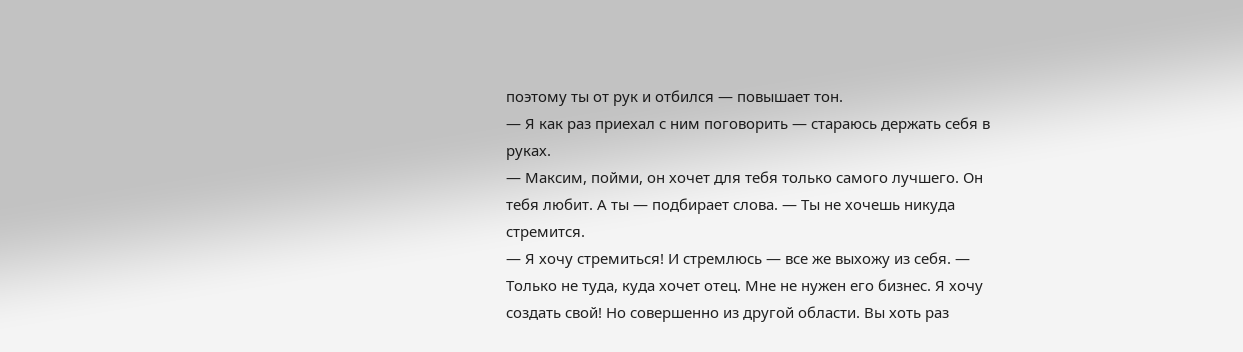поэтому ты от рук и отбился — повышает тон.
— Я как раз приехал с ним поговорить — стараюсь держать себя в руках.
— Максим, пойми, он хочет для тебя только самого лучшего. Он тебя любит. А ты — подбирает слова. — Ты не хочешь никуда стремится.
— Я хочу стремиться! И стремлюсь — все же выхожу из себя. — Только не туда, куда хочет отец. Мне не нужен его бизнес. Я хочу создать свой! Но совершенно из другой области. Вы хоть раз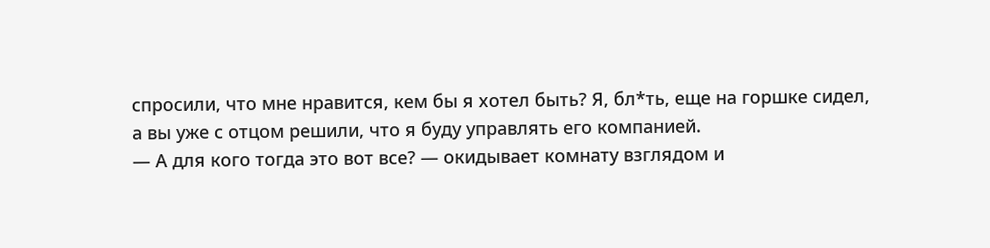спросили, что мне нравится, кем бы я хотел быть? Я, бл*ть, еще на горшке сидел, а вы уже с отцом решили, что я буду управлять его компанией.
— А для кого тогда это вот все? — окидывает комнату взглядом и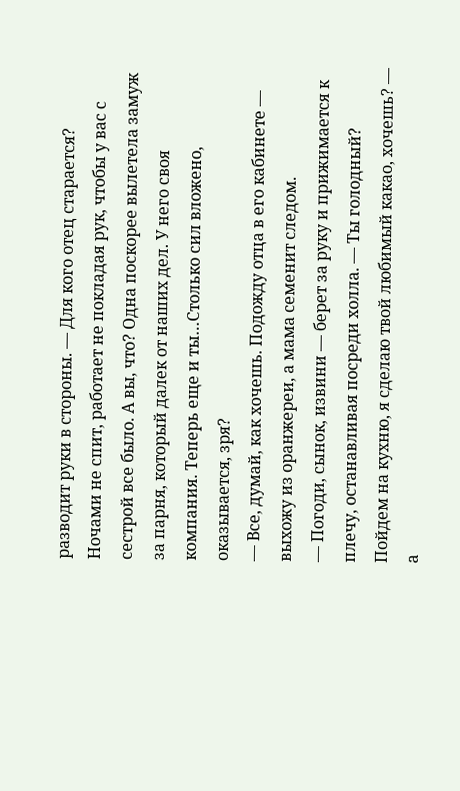разводит руки в стороны. — Для кого отец старается? Ночами не спит, работает не покладая рук, чтобы у вас с сестрой все было. А вы, что? Одна поскорее вылетела замуж за парня, который далек от наших дел. У него своя компания. Теперь еще и ты…Столько сил вложено, оказывается, зря?
— Все, думай, как хочешь. Подожду отца в его кабинете — выхожу из оранжереи, а мама семенит следом.
— Погоди, сынок, извини — берет за руку и прижимается к плечу, останавливая посреди холла. — Ты голодный? Пойдем на кухню, я сделаю твой любимый какао, хочешь? — а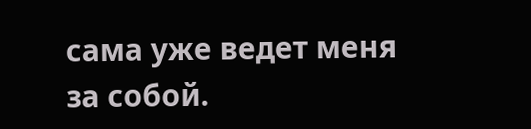сама уже ведет меня за собой.